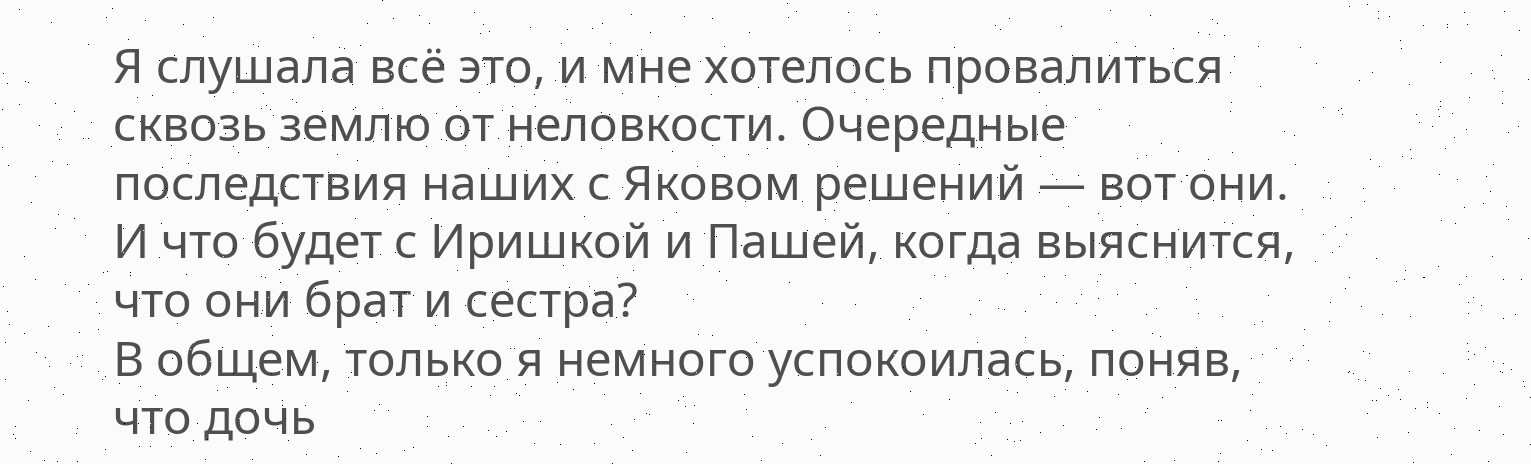Я слушала всё это, и мне хотелось провалиться сквозь землю от неловкости. Очередные последствия наших с Яковом решений — вот они. И что будет с Иришкой и Пашей, когда выяснится, что они брат и сестра?
В общем, только я немного успокоилась, поняв, что дочь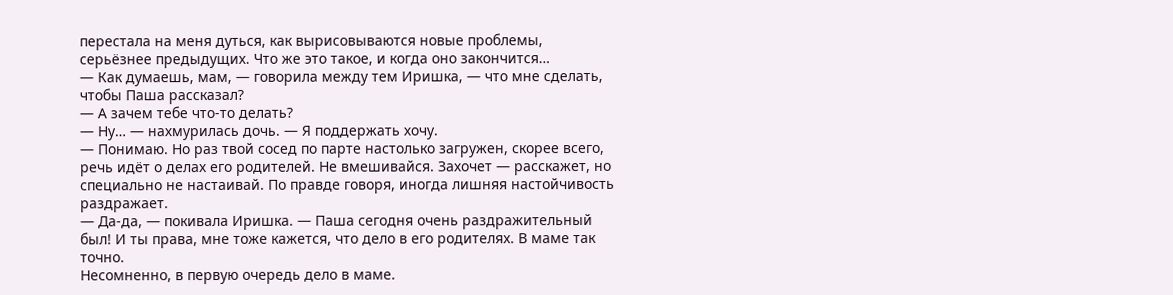перестала на меня дуться, как вырисовываются новые проблемы, серьёзнее предыдущих. Что же это такое, и когда оно закончится…
— Как думаешь, мам, — говорила между тем Иришка, — что мне сделать, чтобы Паша рассказал?
— А зачем тебе что-то делать?
— Ну… — нахмурилась дочь. — Я поддержать хочу.
— Понимаю. Но раз твой сосед по парте настолько загружен, скорее всего, речь идёт о делах его родителей. Не вмешивайся. Захочет — расскажет, но специально не настаивай. По правде говоря, иногда лишняя настойчивость раздражает.
— Да-да, — покивала Иришка. — Паша сегодня очень раздражительный был! И ты права, мне тоже кажется, что дело в его родителях. В маме так точно.
Несомненно, в первую очередь дело в маме.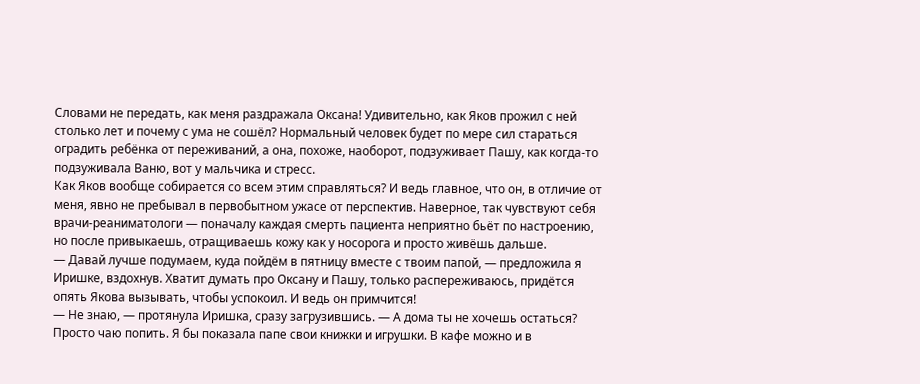Словами не передать, как меня раздражала Оксана! Удивительно, как Яков прожил с ней столько лет и почему с ума не сошёл? Нормальный человек будет по мере сил стараться оградить ребёнка от переживаний, а она, похоже, наоборот, подзуживает Пашу, как когда-то подзуживала Ваню, вот у мальчика и стресс.
Как Яков вообще собирается со всем этим справляться? И ведь главное, что он, в отличие от меня, явно не пребывал в первобытном ужасе от перспектив. Наверное, так чувствуют себя врачи-реаниматологи — поначалу каждая смерть пациента неприятно бьёт по настроению, но после привыкаешь, отращиваешь кожу как у носорога и просто живёшь дальше.
— Давай лучше подумаем, куда пойдём в пятницу вместе с твоим папой, — предложила я Иришке, вздохнув. Хватит думать про Оксану и Пашу, только распереживаюсь, придётся опять Якова вызывать, чтобы успокоил. И ведь он примчится!
— Не знаю, — протянула Иришка, сразу загрузившись. — А дома ты не хочешь остаться? Просто чаю попить. Я бы показала папе свои книжки и игрушки. В кафе можно и в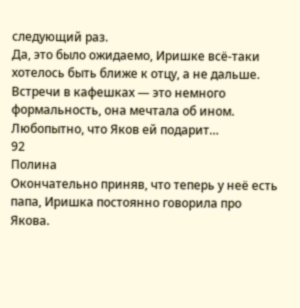следующий раз.
Да, это было ожидаемо, Иришке всё-таки хотелось быть ближе к отцу, а не дальше. Встречи в кафешках — это немного формальность, она мечтала об ином.
Любопытно, что Яков ей подарит…
92
Полина
Окончательно приняв, что теперь у неё есть папа, Иришка постоянно говорила про Якова.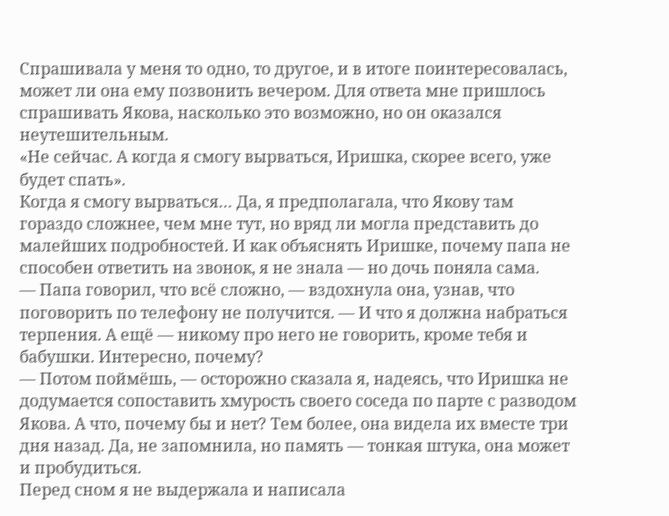Спрашивала у меня то одно, то другое, и в итоге поинтересовалась, может ли она ему позвонить вечером. Для ответа мне пришлось спрашивать Якова, насколько это возможно, но он оказался неутешительным.
«Не сейчас. А когда я смогу вырваться, Иришка, скорее всего, уже будет спать».
Когда я смогу вырваться… Да, я предполагала, что Якову там гораздо сложнее, чем мне тут, но вряд ли могла представить до малейших подробностей. И как объяснять Иришке, почему папа не способен ответить на звонок, я не знала — но дочь поняла сама.
— Папа говорил, что всё сложно, — вздохнула она, узнав, что поговорить по телефону не получится. — И что я должна набраться терпения. А ещё — никому про него не говорить, кроме тебя и бабушки. Интересно, почему?
— Потом поймёшь, — осторожно сказала я, надеясь, что Иришка не додумается сопоставить хмурость своего соседа по парте с разводом Якова. А что, почему бы и нет? Тем более, она видела их вместе три дня назад. Да, не запомнила, но память — тонкая штука, она может и пробудиться.
Перед сном я не выдержала и написала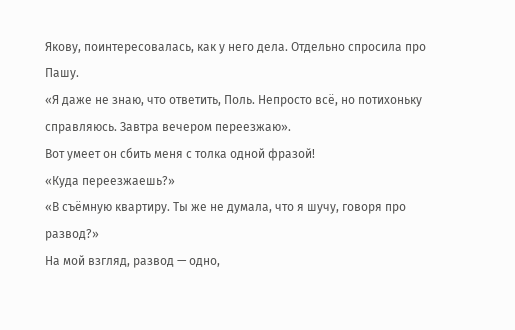Якову, поинтересовалась, как у него дела. Отдельно спросила про Пашу.
«Я даже не знаю, что ответить, Поль. Непросто всё, но потихоньку справляюсь. Завтра вечером переезжаю».
Вот умеет он сбить меня с толка одной фразой!
«Куда переезжаешь?»
«В съёмную квартиру. Ты же не думала, что я шучу, говоря про развод?»
На мой взгляд, развод — одно,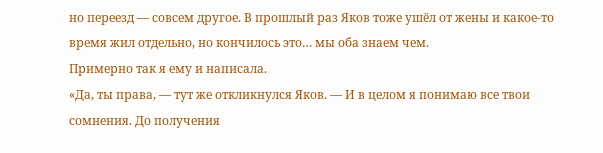но переезд — совсем другое. В прошлый раз Яков тоже ушёл от жены и какое-то время жил отдельно, но кончилось это… мы оба знаем чем.
Примерно так я ему и написала.
«Да, ты права, — тут же откликнулся Яков. — И в целом я понимаю все твои сомнения. До получения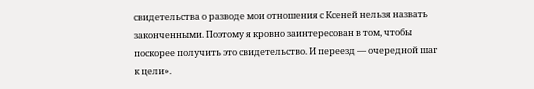свидетельства о разводе мои отношения с Ксеней нельзя назвать законченными. Поэтому я кровно заинтересован в том, чтобы поскорее получить это свидетельство. И переезд — очередной шаг к цели».